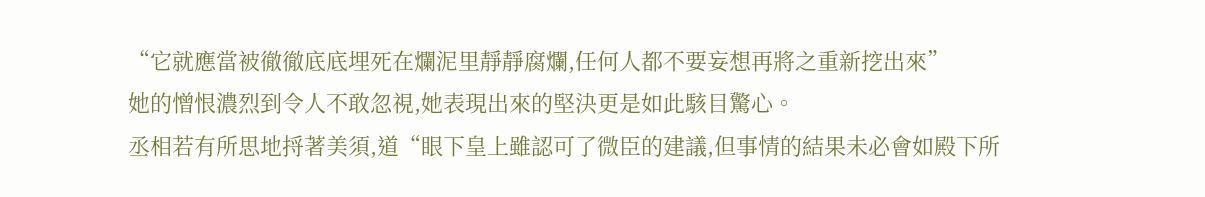“它就應當被徹徹底底埋死在爛泥里靜靜腐爛,任何人都不要妄想再將之重新挖出來”
她的憎恨濃烈到令人不敢忽視,她表現出來的堅決更是如此駭目驚心。
丞相若有所思地捋著美須,道“眼下皇上雖認可了微臣的建議,但事情的結果未必會如殿下所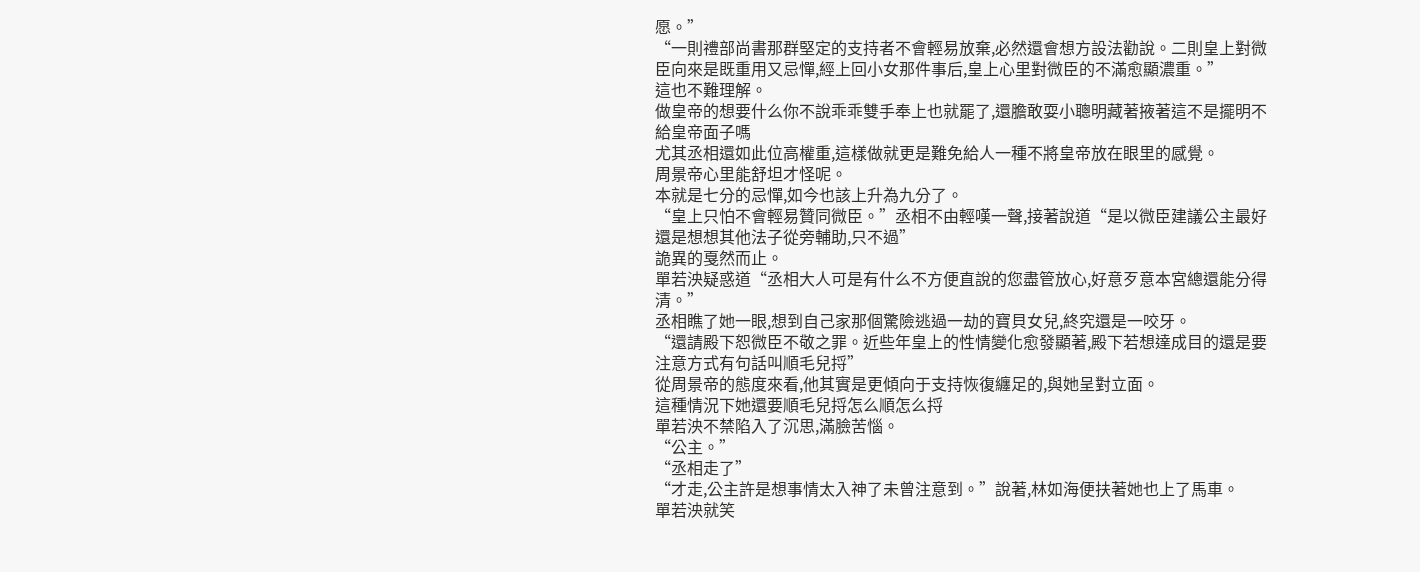愿。”
“一則禮部尚書那群堅定的支持者不會輕易放棄,必然還會想方設法勸說。二則皇上對微臣向來是既重用又忌憚,經上回小女那件事后,皇上心里對微臣的不滿愈顯濃重。”
這也不難理解。
做皇帝的想要什么你不說乖乖雙手奉上也就罷了,還膽敢耍小聰明藏著掖著這不是擺明不給皇帝面子嗎
尤其丞相還如此位高權重,這樣做就更是難免給人一種不將皇帝放在眼里的感覺。
周景帝心里能舒坦才怪呢。
本就是七分的忌憚,如今也該上升為九分了。
“皇上只怕不會輕易贊同微臣。”丞相不由輕嘆一聲,接著說道“是以微臣建議公主最好還是想想其他法子從旁輔助,只不過”
詭異的戛然而止。
單若泱疑惑道“丞相大人可是有什么不方便直說的您盡管放心,好意歹意本宮總還能分得清。”
丞相瞧了她一眼,想到自己家那個驚險逃過一劫的寶貝女兒,終究還是一咬牙。
“還請殿下恕微臣不敬之罪。近些年皇上的性情變化愈發顯著,殿下若想達成目的還是要注意方式有句話叫順毛兒捋”
從周景帝的態度來看,他其實是更傾向于支持恢復纏足的,與她呈對立面。
這種情況下她還要順毛兒捋怎么順怎么捋
單若泱不禁陷入了沉思,滿臉苦惱。
“公主。”
“丞相走了”
“才走,公主許是想事情太入神了未曾注意到。”說著,林如海便扶著她也上了馬車。
單若泱就笑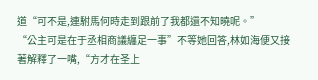道“可不是,連駙馬何時走到跟前了我都還不知曉呢。”
“公主可是在于丞相商議纏足一事”不等她回答,林如海便又接著解釋了一嘴,“方才在圣上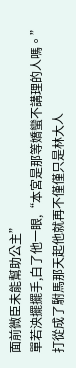面前微臣未能幫助公主”
單若泱擺擺手,白了他一眼,“本宮是那等嬌蠻不講理的人嗎。”
打從成了駙馬那天起他就再不僅僅只是林大人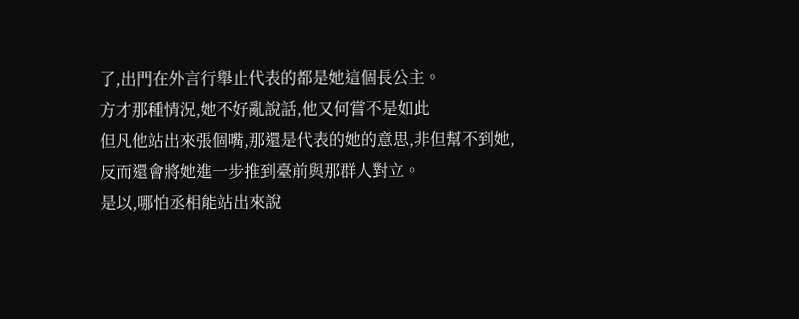了,出門在外言行舉止代表的都是她這個長公主。
方才那種情況,她不好亂說話,他又何嘗不是如此
但凡他站出來張個嘴,那還是代表的她的意思,非但幫不到她,反而還會將她進一步推到臺前與那群人對立。
是以,哪怕丞相能站出來說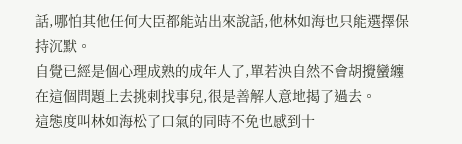話,哪怕其他任何大臣都能站出來說話,他林如海也只能選擇保持沉默。
自覺已經是個心理成熟的成年人了,單若泱自然不會胡攪蠻纏在這個問題上去挑刺找事兒,很是善解人意地揭了過去。
這態度叫林如海松了口氣的同時不免也感到十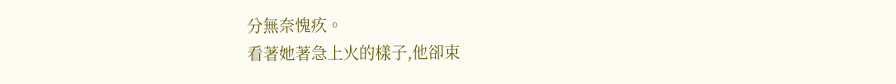分無奈愧疚。
看著她著急上火的樣子,他卻束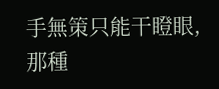手無策只能干瞪眼,那種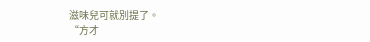滋味兒可就別提了。
“方才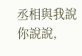丞相與我說你說說,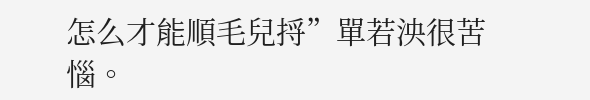怎么才能順毛兒捋”單若泱很苦惱。